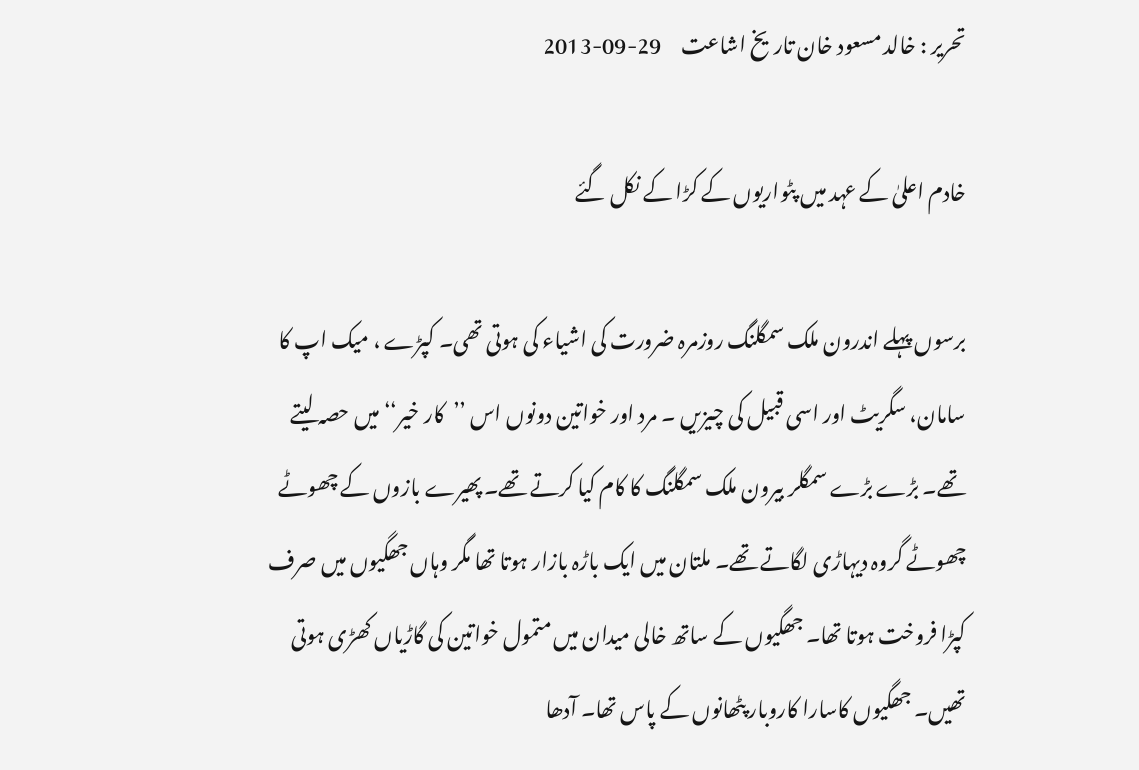تحریر : خالد مسعود خان تاریخ اشاعت     29-09-2013

خادم اعلیٰ کے عہد میں پٹواریوں کے کڑا کے نکل گئے

برسوں پہلے اندرون ملک سمگلنگ روزمرہ ضرورت کی اشیاء کی ہوتی تھی۔ کپڑے ، میک اپ کا سامان، سگریٹ اور اسی قبیل کی چیزیں ۔ مرد اور خواتین دونوں اس ’’کار خیر‘‘ میں حصہ لیتے تھے۔ بڑے بڑے سمگلر بیرون ملک سمگلنگ کا کام کیا کرتے تھے۔ پھیرے بازوں کے چھوٹے چھوٹے گروہ دیہاڑی لگاتے تھے۔ ملتان میں ایک باڑہ بازار ہوتا تھا مگر وہاں جھگیوں میں صرف کپڑا فروخت ہوتا تھا۔ جھگیوں کے ساتھ خالی میدان میں متمول خواتین کی گاڑیاں کھڑی ہوتی تھیں۔ جھگیوں کاسارا کاروبار پٹھانوں کے پاس تھا۔ آدھا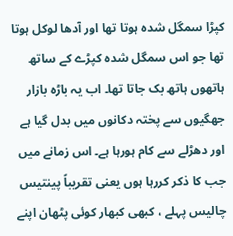کپڑا سمگل شدہ ہوتا تھا اور آدھا لوکل ہوتا تھا جو اس سمگل شدہ کپڑے کے ساتھ ہاتھوں ہاتھ بک جاتا تھا۔ اب یہ باڑہ بازار جھگیوں سے پختہ دکانوں میں بدل گیا ہے اور دھڑلے سے کام ہورہا ہے۔ اس زمانے میں جب کا ذکر کررہا ہوں یعنی تقریباً پینتیس چالیس پہلے ، کبھی کبھار کوئی پٹھان اپنے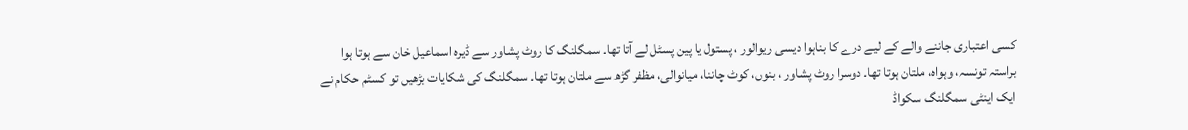کسی اعتباری جاننے والے کے لیے درے کا بناہوا دیسی ریوالور ، پستول یا پین پسٹل لے آتا تھا۔ سمگلنگ کا روٹ پشاور سے ڈیرہ اسماعیل خان سے ہوتا ہوا براستہ تونسہ، وہواہ، ملتان ہوتا تھا۔ دوسرا روٹ پشاور ، بنوں، کوٹ چاننا، میانوالی، مظفر گڑھ سے ملتان ہوتا تھا۔ سمگلنگ کی شکایات بڑھیں تو کسٹم حکام نے ایک اینٹی سمگلنگ سکواڈ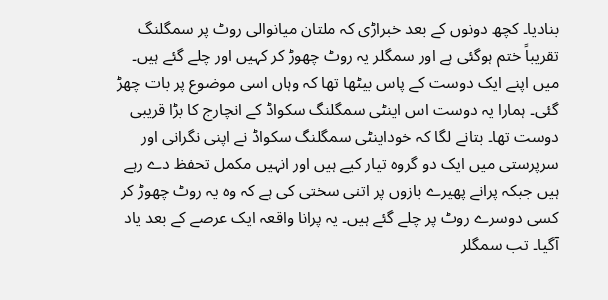بنادیا۔ کچھ دونوں کے بعد خبراڑی کہ ملتان میانوالی روٹ پر سمگلنگ تقریباً ختم ہوگئی ہے اور سمگلر یہ روٹ چھوڑ کر کہیں اور چلے گئے ہیں۔ میں اپنے ایک دوست کے پاس بیٹھا تھا کہ وہاں اسی موضوع پر بات چھڑ گئی۔ ہمارا یہ دوست اس اینٹی سمگلنگ سکواڈ کے انچارج کا بڑا قریبی دوست تھا۔ بتانے لگا کہ خوداینٹی سمگلنگ سکواڈ نے اپنی نگرانی اور سرپرستی میں ایک دو گروہ تیار کیے ہیں اور انہیں مکمل تحفظ دے رہے ہیں جبکہ پرانے پھیرے بازوں پر اتنی سختی کی ہے کہ وہ یہ روٹ چھوڑ کر کسی دوسرے روٹ پر چلے گئے ہیں۔ یہ پرانا واقعہ ایک عرصے کے بعد یاد آگیا۔ تب سمگلر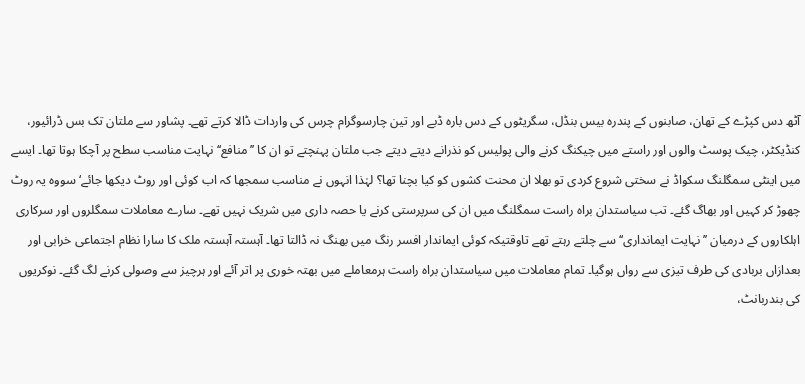آٹھ دس کپڑے کے تھان، صابنوں کے پندرہ بیس بنڈل، سگریٹوں کے دس بارہ ڈبے اور تین چارسوگرام چرس کی واردات ڈالا کرتے تھے۔ پشاور سے ملتان تک بس ڈرائیور، کنڈیکٹر، چیک پوسٹ والوں اور راستے میں چیکنگ کرنے والی پولیس کو نذرانے دیتے دیتے جب ملتان پہنچتے تو ان کا ’’منافع‘‘ نہایت مناسب سطح پر آچکا ہوتا تھا۔ ایسے میں اینٹی سمگلنگ سکواڈ نے سختی شروع کردی تو بھلا ان محنت کشوں کو کیا بچنا تھا؟ لہٰذا انہوں نے مناسب سمجھا کہ اب کوئی اور روٹ دیکھا جائے‘ سووہ یہ روٹ چھوڑ کر کہیں اور بھاگ گئے۔ تب سیاستدان براہ راست سمگلنگ میں ان کی سرپرستی کرنے یا حصہ داری میں شریک نہیں تھے۔ سارے معاملات سمگلروں اور سرکاری اہلکاروں کے درمیان ’’نہایت ایمانداری‘‘ سے چلتے رہتے تھے تاوقتیکہ کوئی ایماندار افسر رنگ میں بھنگ نہ ڈالتا تھا۔ آہستہ آہستہ ملک کا سارا نظام اجتماعی خرابی اور بعدازاں بربادی کی طرف تیزی سے رواں ہوگیا۔ تمام معاملات میں سیاستدان براہ راست ہرمعاملے میں بھتہ خوری پر اتر آئے اور ہرچیز سے وصولی کرنے لگ گئے۔ نوکریوں کی بندربانٹ،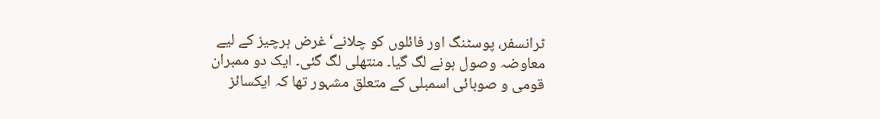ٹرانسفر، پوسٹنگ اور فائلوں کو چلانے‘ غرض ہرچیز کے لیے معاوضہ وصول ہونے لگ گیا۔ منتھلی لگ گئی۔ ایک دو ممبران قومی و صوبائی اسمبلی کے متعلق مشہور تھا کہ ایکسائز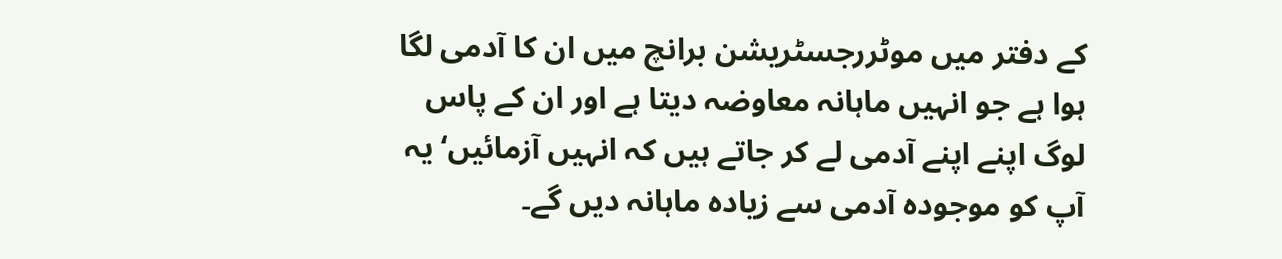کے دفتر میں موٹررجسٹریشن برانچ میں ان کا آدمی لگا ہوا ہے جو انہیں ماہانہ معاوضہ دیتا ہے اور ان کے پاس لوگ اپنے اپنے آدمی لے کر جاتے ہیں کہ انہیں آزمائیں‘ یہ آپ کو موجودہ آدمی سے زیادہ ماہانہ دیں گے۔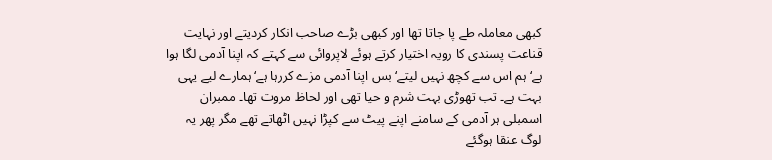کبھی معاملہ طے پا جاتا تھا اور کبھی بڑے صاحب انکار کردیتے اور نہایت قناعت پسندی کا رویہ اختیار کرتے ہوئے لاپروائی سے کہتے کہ اپنا آدمی لگا ہوا ہے‘ ہم اس سے کچھ نہیں لیتے‘ بس اپنا آدمی مزے کررہا ہے‘ ہمارے لیے یہی بہت ہے۔ تب تھوڑی بہت شرم و حیا تھی اور لحاظ مروت تھا۔ ممبران اسمبلی ہر آدمی کے سامنے اپنے پیٹ سے کپڑا نہیں اٹھاتے تھے مگر پھر یہ لوگ عنقا ہوگئے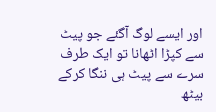اور ایسے لوگ آگئے جو پیٹ سے کپڑا اٹھانا تو ایک طرف سرے سے پیٹ ہی ننگا کرکے بیٹھ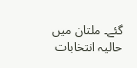گئے۔ ملتان میں حالیہ انتخابات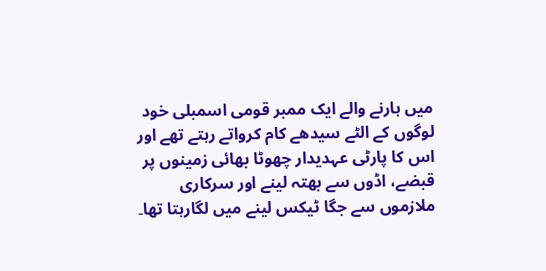میں ہارنے والے ایک ممبر قومی اسمبلی خود لوگوں کے الٹے سیدھے کام کرواتے رہتے تھے اور اس کا پارٹی عہدیدار چھوٹا بھائی زمینوں پر قبضے، اڈوں سے بھتہ لینے اور سرکاری ملازموں سے جگا ٹیکس لینے میں لگارہتا تھا۔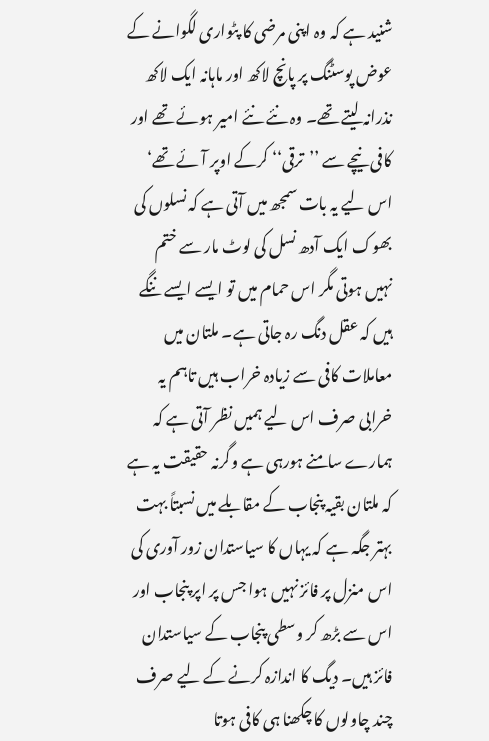شنید ہے کہ وہ اپنی مرضی کا پٹواری لگوانے کے عوض پوسٹنگ پر پانچ لاکھ اور ماہانہ ایک لاکھ نذرانہ لیتے تھے۔ وہ نئے نئے امیر ہوئے تھے اور کافی نیچے سے ’’ترقی‘‘ کرکے اوپر آئے تھے‘ اس لیے یہ بات سمجھ میں آتی ہے کہ نسلوں کی بھوک ایک آدھ نسل کی لوٹ مار سے ختم نہیں ہوتی مگر اس حمام میں تو ایسے ایسے ننگے ہیں کہ عقل دنگ رہ جاتی ہے۔ ملتان میں معاملات کافی سے زیادہ خراب ہیں تاہم یہ خرابی صرف اس لیے ہمیں نظر آتی ہے کہ ہمارے سامنے ہورہی ہے وگرنہ حقیقت یہ ہے کہ ملتان بقیہ پنجاب کے مقابلے میں نسبتاً بہت بہتر جگہ ہے کہ یہاں کا سیاستدان زور آوری کی اس منزل پر فائز نہیں ہوا جس پر اپر پنجاب اور اس سے بڑھ کر وسطی پنجاب کے سیاستدان فائز ہیں۔ دیگ کا اندازہ کرنے کے لیے صرف چند چاولوں کا چکھنا ہی کافی ہوتا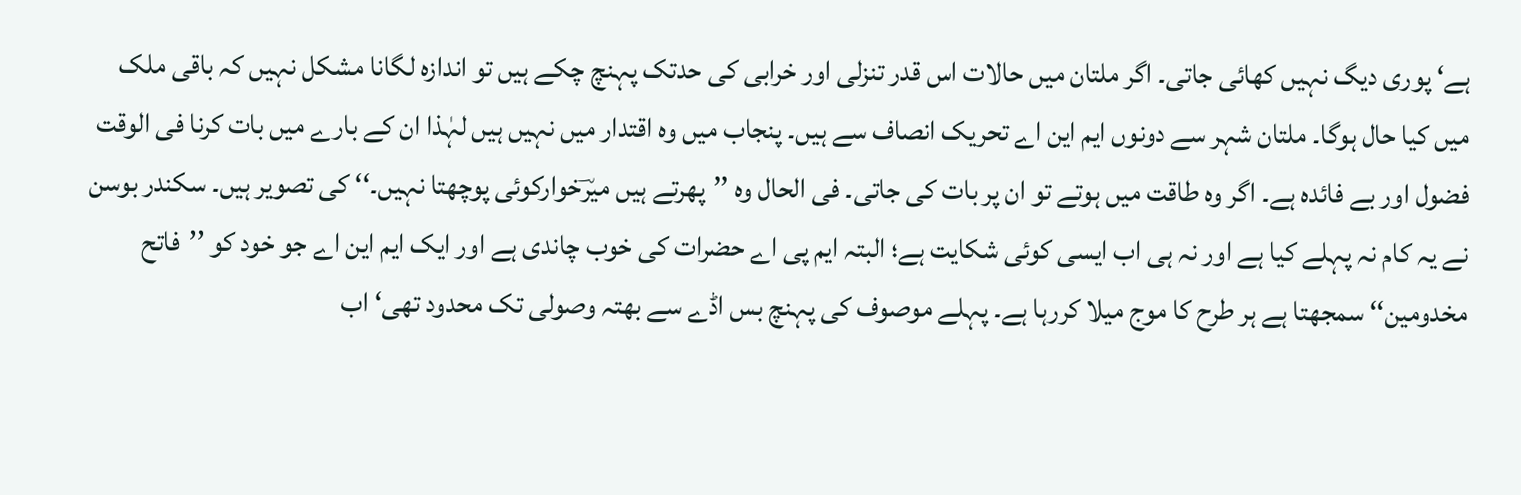ہے‘ پوری دیگ نہیں کھائی جاتی۔ اگر ملتان میں حالات اس قدر تنزلی اور خرابی کی حدتک پہنچ چکے ہیں تو اندازہ لگانا مشکل نہیں کہ باقی ملک میں کیا حال ہوگا۔ ملتان شہر سے دونوں ایم این اے تحریک انصاف سے ہیں۔ پنجاب میں وہ اقتدار میں نہیں ہیں لہٰذا ان کے بارے میں بات کرنا فی الوقت فضول اور بے فائدہ ہے۔ اگر وہ طاقت میں ہوتے تو ان پر بات کی جاتی۔ فی الحال وہ ’’پھرتے ہیں میرؔخوارکوئی پوچھتا نہیں۔‘‘ کی تصویر ہیں۔ سکندر بوسن نے یہ کام نہ پہلے کیا ہے اور نہ ہی اب ایسی کوئی شکایت ہے؛ البتہ ایم پی اے حضرات کی خوب چاندی ہے اور ایک ایم این اے جو خود کو ’’فاتح مخدومین‘‘ سمجھتا ہے ہر طرح کا موج میلا کررہا ہے۔ پہلے موصوف کی پہنچ بس اڈے سے بھتہ وصولی تک محدود تھی‘ اب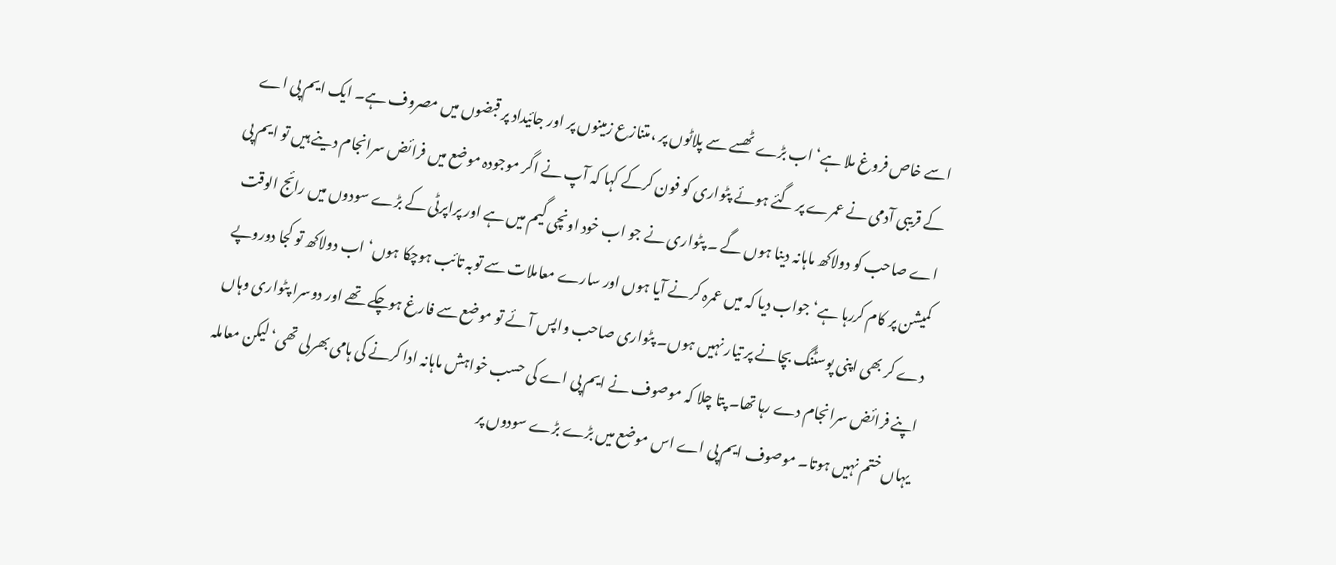اسے خاص فروغ ملا ہے‘ اب بڑے ٹھسے سے پلاٹوں پر ،متنازع زمینوں پر اور جائیداد پر قبضوں میں مصروف ہے۔ ایک ایم پی اے کے قریبی آدمی نے عمرے پر گئے ہوئے پٹواری کو فون کرکے کہا کہ آپ نے اگر موجودہ موضع میں فرائض سرانجام دینے ہیں تو ایم پی اے صاحب کو دولاکھ ماہانہ دینا ہوں گے ۔ پٹواری نے جو اب خود اونچی گیم میں ہے اور پراپرٹی کے بڑے سودوں میں رائج الوقت کمیشن پر کام کررہا ہے‘ جواب دیا کہ میں عمرہ کرنے آیا ہوں اور سارے معاملات سے توبہ تائب ہوچکا ہوں‘ اب دولاکھ تو کجا دوروپے دے کر بھی اپنی پوسٹنگ بچانے پر تیار نہیں ہوں۔ پٹواری صاحب واپس آئے تو موضع سے فارغ ہوچکے تھے اور دوسرا پٹواری وہاں اپنے فرائض سرانجام دے رہا تھا۔ پتا چلا کہ موصوف نے ایم پی اے کی حسب خواہش ماہانہ ادا کرنے کی ہامی بھرلی تھی‘ لیکن معاملہ یہاں ختم نہیں ہوتا۔ موصوف ایم پی اے اس موضع میں بڑے بڑے سودوں پر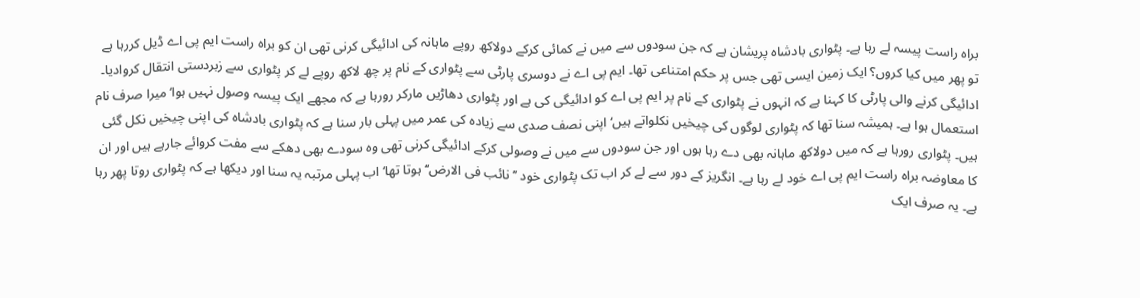براہ راست پیسہ لے رہا ہے۔ پٹواری بادشاہ پریشان ہے کہ جن سودوں سے میں نے کمائی کرکے دولاکھ روپے ماہانہ کی ادائیگی کرنی تھی ان کو براہ راست ایم پی اے ڈیل کررہا ہے تو پھر میں کیا کروں؟ ایک زمین ایسی تھی جس پر حکم امتناعی تھا۔ ایم پی اے نے دوسری پارٹی سے پٹواری کے نام پر چھ لاکھ روپے لے کر پٹواری سے زبردستی انتقال کروادیا۔ ادائیگی کرنے والی پارٹی کا کہنا ہے کہ انہوں نے پٹواری کے نام پر ایم پی اے کو ادائیگی کی ہے اور پٹواری دھاڑیں مارکر رورہا ہے کہ مجھے ایک پیسہ وصول نہیں ہوا‘ میرا صرف نام استعمال ہوا ہے۔ ہمیشہ سنا تھا کہ پٹواری لوگوں کی چیخیں نکلواتے ہیں‘ اپنی نصف صدی سے زیادہ کی عمر میں پہلی بار سنا ہے کہ پٹواری بادشاہ کی اپنی چیخیں نکل گئی ہیں۔ پٹواری رورہا ہے کہ میں دولاکھ ماہانہ بھی دے رہا ہوں اور جن سودوں سے میں نے وصولی کرکے ادائیگی کرنی تھی وہ سودے بھی دھکے سے مفت کروائے جارہے ہیں اور ان کا معاوضہ براہ راست ایم پی اے خود لے رہا ہے۔ انگریز کے دور سے لے کر اب تک پٹواری خود ’’نائب فی الارض‘‘ ہوتا تھا‘ اب پہلی مرتبہ یہ سنا اور دیکھا ہے کہ پٹواری روتا پھر رہا ہے۔ یہ صرف ایک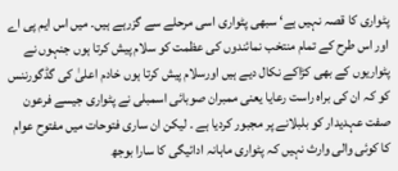پٹواری کا قصہ نہیں ہے‘ سبھی پٹواری اسی مرحلے سے گزرہے ہیں۔ میں اس ایم پی اے اور اس طرح کے تمام منتخب نمائندوں کی عظمت کو سلام پیش کرتا ہوں جنہوں نے پٹواریوں کے بھی کڑاکے نکال دیے ہیں اورسلام پیش کرتا ہوں خادم اعلیٰ کی گڈگورننس کو کہ ان کی براہ راست رعایا یعنی ممبران صوبائی اسمبلی نے پٹواری جیسے فرعون صفت عہدیدار کو بلبلانے پر مجبور کردیا ہے ۔ لیکن ان ساری فتوحات میں مفتوح عوام کا کوئی والی وارث نہیں کہ پٹواری ماہانہ ادائیگی کا سارا بوجھ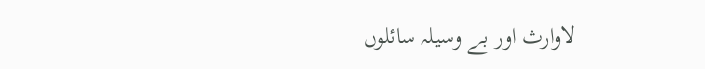لاوارث اور بے وسیلہ سائلوں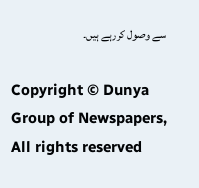سے وصول کررہے ہیں۔

Copyright © Dunya Group of Newspapers, All rights reserved